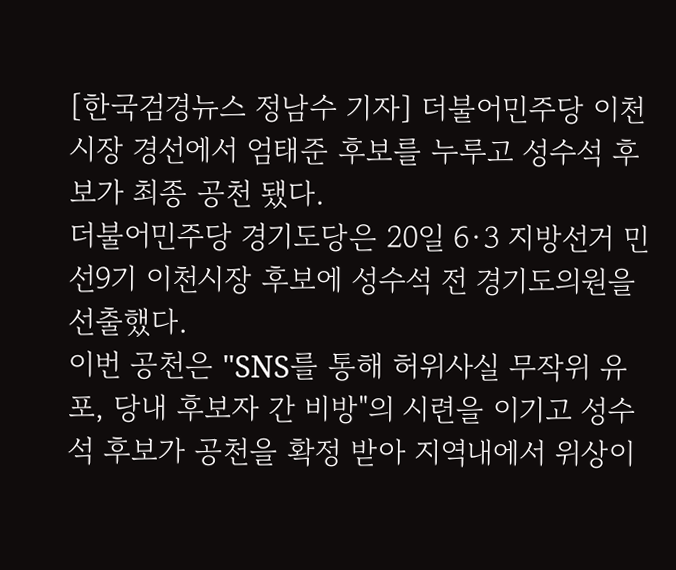[한국검경뉴스 정남수 기자] 더불어민주당 이천시장 경선에서 엄태준 후보를 누루고 성수석 후보가 최종 공천 됐다.
더불어민주당 경기도당은 20일 6·3 지방선거 민선9기 이천시장 후보에 성수석 전 경기도의원을 선출했다.
이번 공천은 "SNS를 통해 허위사실 무작위 유포, 당내 후보자 간 비방"의 시련을 이기고 성수석 후보가 공천을 확정 받아 지역내에서 위상이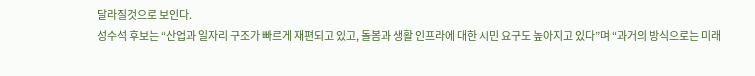달라질것으로 보인다.
성수석 후보는 “산업과 일자리 구조가 빠르게 재편되고 있고, 돌봄과 생활 인프라에 대한 시민 요구도 높아지고 있다”며 “과거의 방식으로는 미래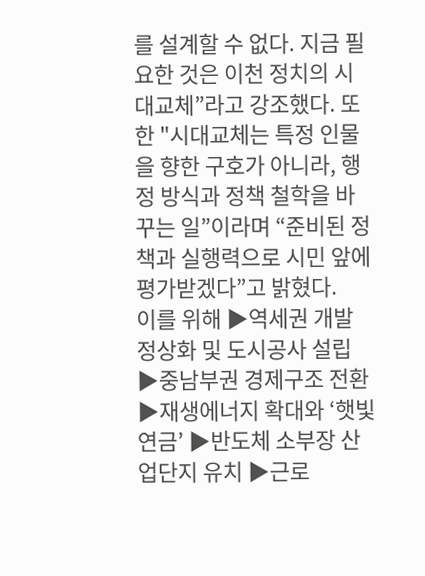를 설계할 수 없다. 지금 필요한 것은 이천 정치의 시대교체”라고 강조했다. 또한 "시대교체는 특정 인물을 향한 구호가 아니라, 행정 방식과 정책 철학을 바꾸는 일”이라며 “준비된 정책과 실행력으로 시민 앞에 평가받겠다”고 밝혔다.
이를 위해 ▶역세권 개발 정상화 및 도시공사 설립 ▶중남부권 경제구조 전환 ▶재생에너지 확대와 ‘햇빛 연금’ ▶반도체 소부장 산업단지 유치 ▶근로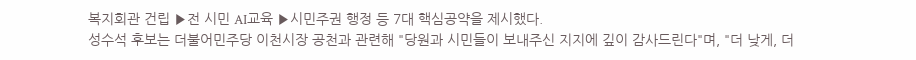복지회관 건립 ▶전 시민 AI교육 ▶시민주권 행정 등 7대 핵심공약을 제시했다.
성수석 후보는 더불어민주당 이천시장 공천과 관련해 "당원과 시민들이 보내주신 지지에 깊이 감사드린다"며, "더 낮게, 더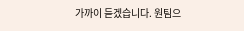가까이 듣겠습니다. 원팀으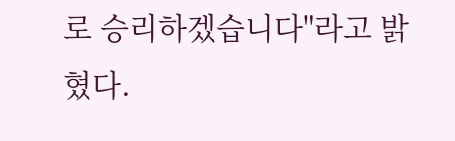로 승리하겠습니다"라고 밝혔다.